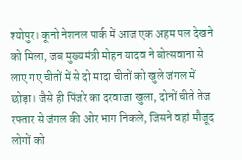श्योपुर। कूनो नेशनल पार्क में आज एक अहम पल देखने को मिला, जब मुख्यमंत्री मोहन यादव ने बोत्सवाना से लाए गए चीतों में से दो मादा चीतों को खुले जंगल में छोड़ा। जैसे ही पिंजरे का दरवाजा खुला, दोनों चीते तेज रफ्तार से जंगल की ओर भाग निकले, जिसने वहां मौजूद लोगों को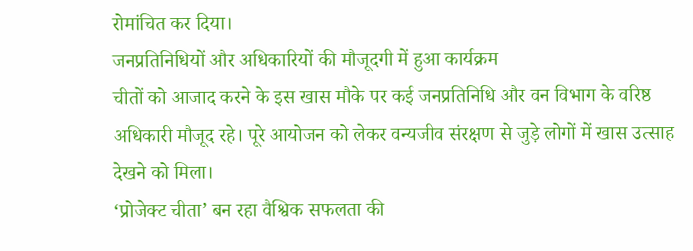रोमांचित कर दिया।
जनप्रतिनिधियों और अधिकारियों की मौजूदगी में हुआ कार्यक्रम
चीतों को आजाद करने के इस खास मौके पर कई जनप्रतिनिधि और वन विभाग के वरिष्ठ अधिकारी मौजूद रहे। पूरे आयोजन को लेकर वन्यजीव संरक्षण से जुड़े लोगों में खास उत्साह देखने को मिला।
‘प्रोजेक्ट चीता’ बन रहा वैश्विक सफलता की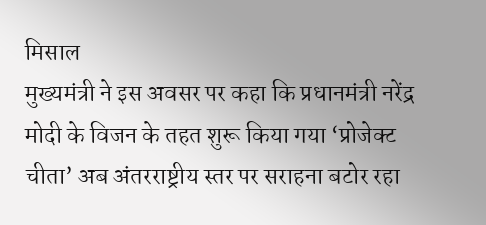मिसाल
मुख्यमंत्री ने इस अवसर पर कहा कि प्रधानमंत्री नरेंद्र मोदी के विजन के तहत शुरू किया गया ‘प्रोजेक्ट चीता’ अब अंतरराष्ट्रीय स्तर पर सराहना बटोर रहा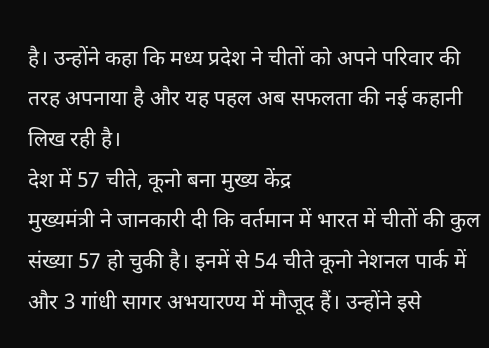है। उन्होंने कहा कि मध्य प्रदेश ने चीतों को अपने परिवार की तरह अपनाया है और यह पहल अब सफलता की नई कहानी लिख रही है।
देश में 57 चीते, कूनो बना मुख्य केंद्र
मुख्यमंत्री ने जानकारी दी कि वर्तमान में भारत में चीतों की कुल संख्या 57 हो चुकी है। इनमें से 54 चीते कूनो नेशनल पार्क में और 3 गांधी सागर अभयारण्य में मौजूद हैं। उन्होंने इसे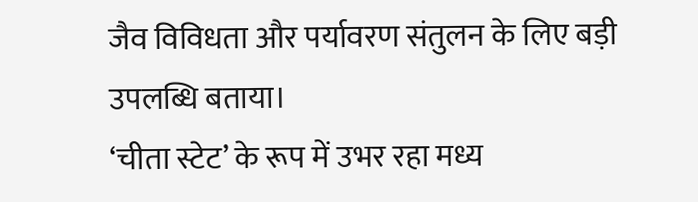जैव विविधता और पर्यावरण संतुलन के लिए बड़ी उपलब्धि बताया।
‘चीता स्टेट’ के रूप में उभर रहा मध्य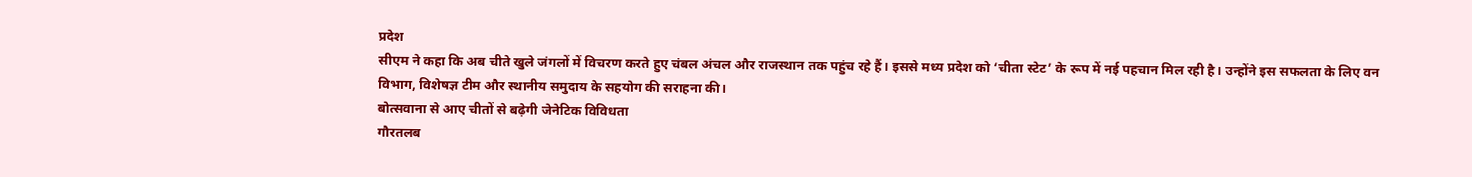प्रदेश
सीएम ने कहा कि अब चीते खुले जंगलों में विचरण करते हुए चंबल अंचल और राजस्थान तक पहुंच रहे हैं। इससे मध्य प्रदेश को ‘चीता स्टेट’ के रूप में नई पहचान मिल रही है। उन्होंने इस सफलता के लिए वन विभाग, विशेषज्ञ टीम और स्थानीय समुदाय के सहयोग की सराहना की।
बोत्सवाना से आए चीतों से बढ़ेगी जेनेटिक विविधता
गौरतलब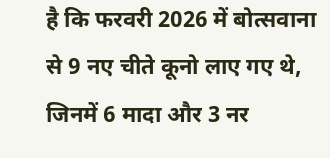है कि फरवरी 2026 में बोत्सवाना से 9 नए चीते कूनो लाए गए थे, जिनमें 6 मादा और 3 नर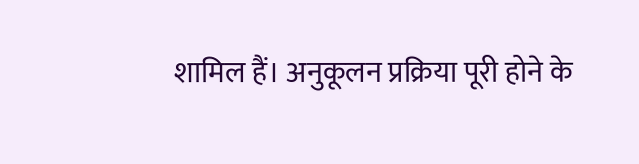शामिल हैं। अनुकूलन प्रक्रिया पूरी होने के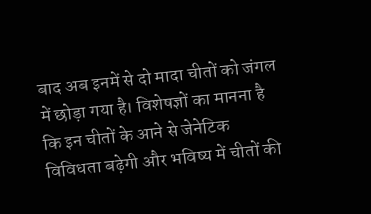बाद अब इनमें से दो मादा चीतों को जंगल में छोड़ा गया है। विशेषज्ञों का मानना है कि इन चीतों के आने से जेनेटिक विविधता बढ़ेगी और भविष्य में चीतों की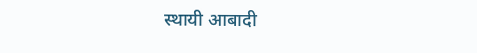स्थायी आबादी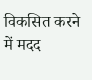विकसित करने में मदद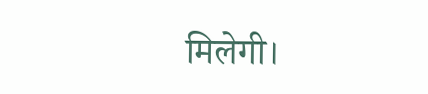मिलेगी।